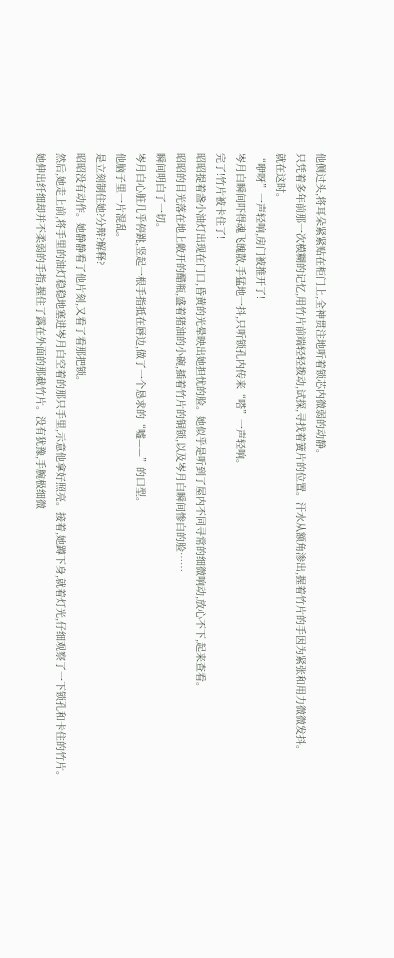他侧过头,将耳朵紧紧贴在柜门上,全神贯注地听着锁芯内微弱的动静。
只凭着多年前那一次模糊的记忆,用竹片前端轻轻拨动,试探,寻找着簧片的位置。汗水从额角渗出,握着竹片的手因为紧张和用力微微发抖。
就在这时。
“咿呀”一声轻响,房门被推开了!
岑月白瞬间吓得魂飞魄散,手猛地一抖,只听锁孔内传来“嗒”一声轻响。
完了!竹片被卡住了!
昭昭提着盏小油灯出现在门口,昏黄的光晕映出她担忧的脸。她似乎是听到了屋内不同寻常的细微响动,放心不下,起来查看。
昭昭的目光落在地上敞开的醋瓶,盛着猪油的小碗,插着竹片的铜锁,以及岑月白瞬间惨白的脸……
瞬间明白了一切。
岑月白心脏几乎停跳,竖起一根手指抵在唇边,做了一个恳求的“嘘——”的口型。
他脑子里一片混乱。
是立刻制住她?分辩?解释?
昭昭没有动作。她静静看了他片刻,又看了看那把锁。
然后,她走上前,将手里的油灯稳稳地塞进岑月白空着的那只手里,示意他拿好照亮。接着,她蹲下身,就着灯光,仔细观察了一下锁孔和卡住的竹片。
她伸出纤细却并不柔弱的手指,握住了露在外面的那截竹片。没有犹豫,手腕极细微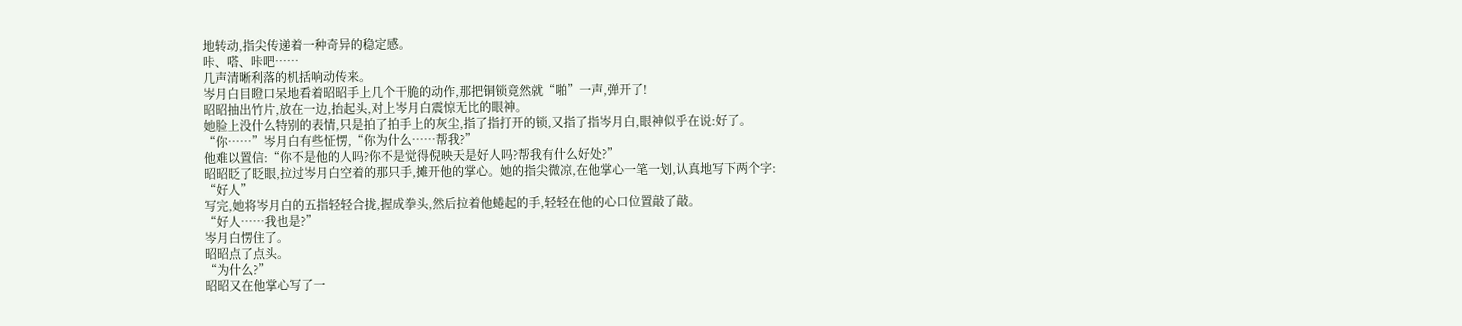地转动,指尖传递着一种奇异的稳定感。
咔、嗒、咔吧……
几声清晰利落的机括响动传来。
岑月白目瞪口呆地看着昭昭手上几个干脆的动作,那把铜锁竟然就“啪”一声,弹开了!
昭昭抽出竹片,放在一边,抬起头,对上岑月白震惊无比的眼神。
她脸上没什么特别的表情,只是拍了拍手上的灰尘,指了指打开的锁,又指了指岑月白,眼神似乎在说:好了。
“你……”岑月白有些怔愣,“你为什么……帮我?”
他难以置信:“你不是他的人吗?你不是觉得倪映天是好人吗?帮我有什么好处?”
昭昭眨了眨眼,拉过岑月白空着的那只手,摊开他的掌心。她的指尖微凉,在他掌心一笔一划,认真地写下两个字:
“好人”
写完,她将岑月白的五指轻轻合拢,握成拳头,然后拉着他蜷起的手,轻轻在他的心口位置敲了敲。
“好人……我也是?”
岑月白愣住了。
昭昭点了点头。
“为什么?”
昭昭又在他掌心写了一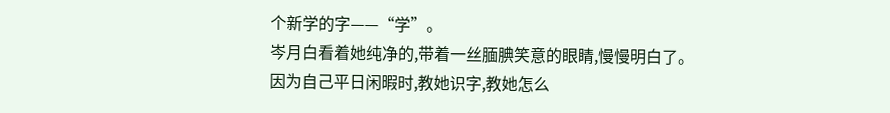个新学的字——“学”。
岑月白看着她纯净的,带着一丝腼腆笑意的眼睛,慢慢明白了。
因为自己平日闲暇时,教她识字,教她怎么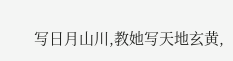写日月山川,教她写天地玄黄,